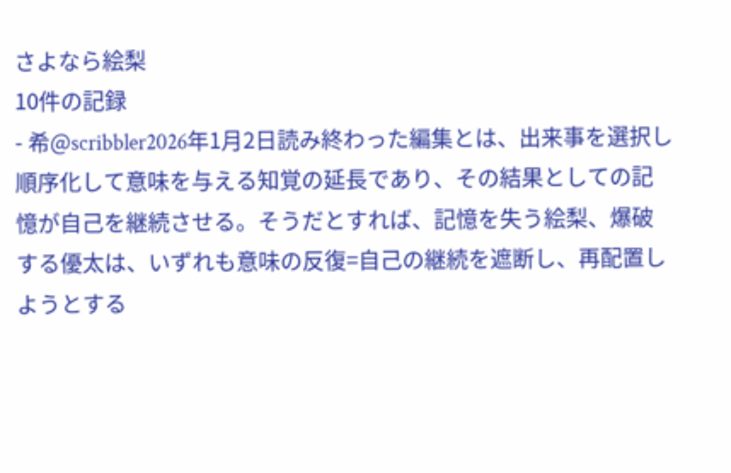さよなら絵梨
10件の記録
- 希@scribbler2026年1月2日読み終わった編集とは、出来事を選択し順序化して意味を与える知覚の延長であり、その結果としての記憶が自己を継続させる。そうだとすれば、記憶を失う絵梨、爆破する優太は、いずれも意味の反復=自己の継続を遮断し、再配置しようとする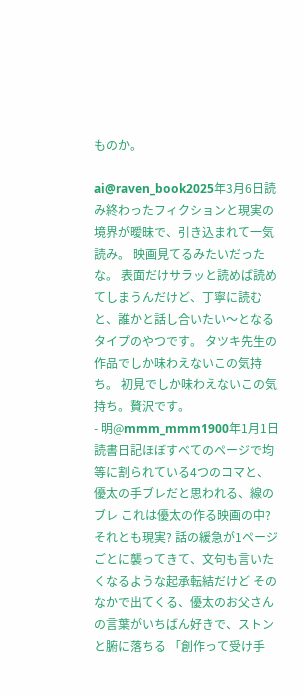ものか。

ai@raven_book2025年3月6日読み終わったフィクションと現実の境界が曖昧で、引き込まれて一気読み。 映画見てるみたいだったな。 表面だけサラッと読めば読めてしまうんだけど、丁寧に読むと、誰かと話し合いたい〜となるタイプのやつです。 タツキ先生の作品でしか味わえないこの気持ち。 初見でしか味わえないこの気持ち。贅沢です。
- 明@mmm_mmm1900年1月1日読書日記ほぼすべてのページで均等に割られている4つのコマと、 優太の手ブレだと思われる、線のブレ これは優太の作る映画の中? それとも現実? 話の緩急が1ページごとに襲ってきて、文句も言いたくなるような起承転結だけど そのなかで出てくる、優太のお父さんの言葉がいちばん好きで、ストンと腑に落ちる 「創作って受け手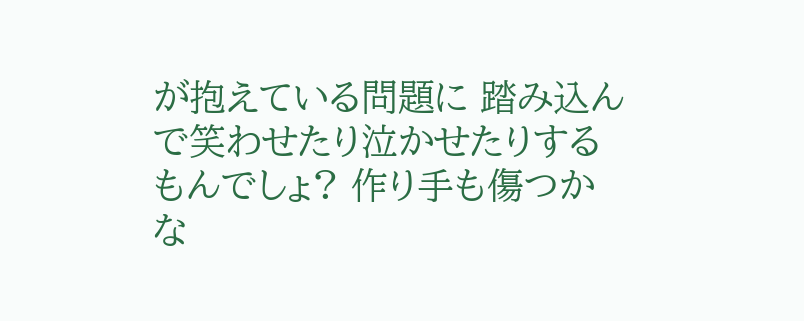が抱えている問題に 踏み込んで笑わせたり泣かせたりするもんでしょ? 作り手も傷つかな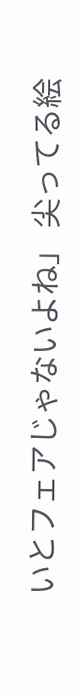いとフェアじゃないよね」 尖ってる絵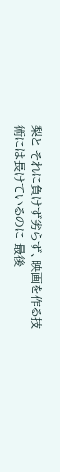梨と それに負けず劣らず、映画を作る技術には長けているのに 最後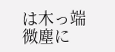は木っ端微塵に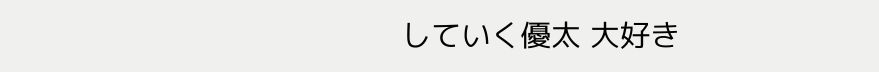していく優太 大好き